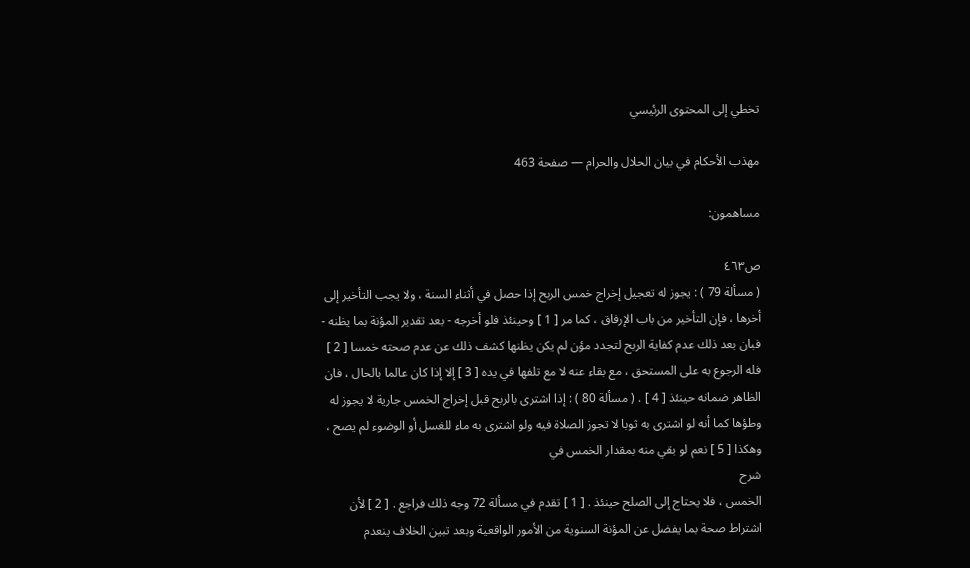تخطي إلى المحتوى الرئيسي

مهذب الأحكام في بيان الحلال والحرام — صفحة 463

مساهمون:

ص٤٦٣
( مسألة 79 ) : يجوز له تعجيل إخراج خمس الربح إذا حصل في أثناء السنة ، ولا يجب التأخير إلى أخرها ، فإن التأخير من باب الإرفاق ، كما مر [ 1 ] وحينئذ فلو أخرجه - بعد تقدير المؤنة بما يظنه - فبان بعد ذلك عدم كفاية الربح لتجدد مؤن لم يكن يظنها كشف ذلك عن عدم صحته خمسا [ 2 ] فله الرجوع به على المستحق ، مع بقاء عنه لا مع تلفها في يده [ 3 ] إلا إذا كان عالما بالحال ، فان الظاهر ضمانه حينئذ [ 4 ] . ( مسألة 80 ) : إذا اشترى بالربح قبل إخراج الخمس جارية لا يجوز له وطؤها كما أنه لو اشترى به ثوبا لا تجوز الصلاة فيه ولو اشترى به ماء للغسل أو الوضوء لم يصح ، وهكذا [ 5 ] نعم لو بقي منه بمقدار الخمس في
شرح
الخمس ، فلا يحتاج إلى الصلح حينئذ . [ 1 ] تقدم في مسألة 72 وجه ذلك فراجع . [ 2 ] لأن اشتراط صحة بما يفضل عن المؤنة السنوية من الأمور الواقعية وبعد تبين الخلاف ينعدم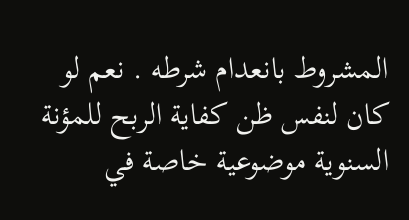المشروط بانعدام شرطه . نعم لو كان لنفس ظن كفاية الربح للمؤنة السنوية موضوعية خاصة في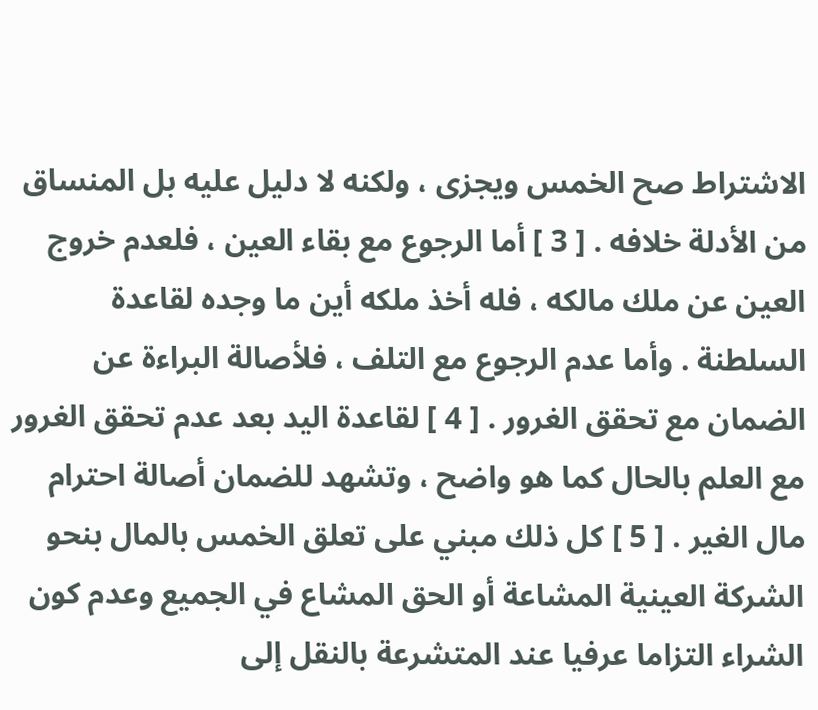الاشتراط صح الخمس ويجزى ، ولكنه لا دليل عليه بل المنساق من الأدلة خلافه . [ 3 ] أما الرجوع مع بقاء العين ، فلعدم خروج العين عن ملك مالكه ، فله أخذ ملكه أين ما وجده لقاعدة السلطنة . وأما عدم الرجوع مع التلف ، فلأصالة البراءة عن الضمان مع تحقق الغرور . [ 4 ] لقاعدة اليد بعد عدم تحقق الغرور مع العلم بالحال كما هو واضح ، وتشهد للضمان أصالة احترام مال الغير . [ 5 ] كل ذلك مبني على تعلق الخمس بالمال بنحو الشركة العينية المشاعة أو الحق المشاع في الجميع وعدم كون الشراء التزاما عرفيا عند المتشرعة بالنقل إلى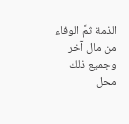الذمة ثمَّ الوفاء من مال آخر وجميع ذلك محل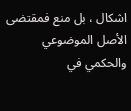اشكال ، بل منع فمقتضى الأصل الموضوعي والحكمي في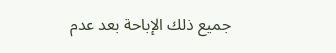جميع ذلك الإباحة بعد عدم